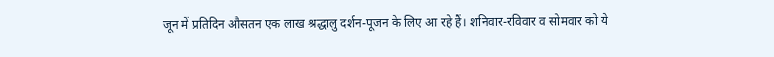जून में प्रतिदिन औसतन एक लाख श्रद्धालु दर्शन-पूजन के लिए आ रहे हैं। शनिवार-रविवार व सोमवार को ये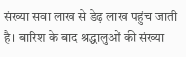संख्या सवा लाख से डेढ़ लाख पहुंच जाती है। बारिश के बाद श्रद्धालुओं की संख्या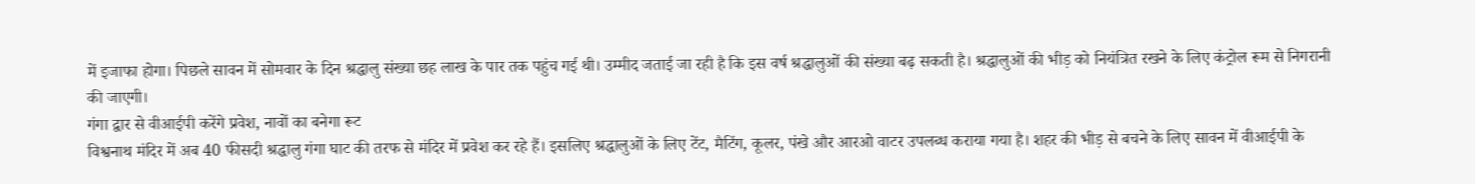में इजाफा होगा। पिछले सावन में सोमवार के दिन श्रद्धालु संख्या छह लाख के पार तक पहुंच गई थी। उम्मीद जताई जा रही है कि इस वर्ष श्रद्धालुओं की संख्या बढ़ सकती है। श्रद्धालुओं की भीड़ को नियंत्रित रखने के लिए कंट्रोल रूम से निगरानी की जाएगी।
गंगा द्वार से वीआईपी करेंगे प्रवेश, नावों का बनेगा रूट
विश्वनाथ मंदिर में अब 40 फीसदी श्रद्धालु गंगा घाट की तरफ से मंदिर में प्रवेश कर रहे हैं। इसलिए श्रद्धालुओं के लिए टेंट, मैटिंग, कूलर, पंखे और आरओ वाटर उपलब्ध कराया गया है। शहर की भीड़ से बचने के लिए सावन में वीआईपी के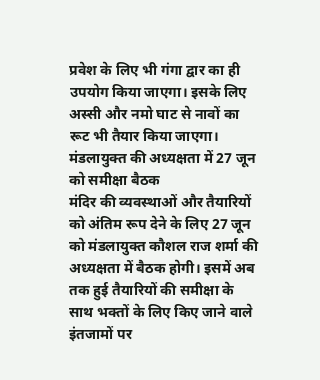प्रवेश के लिए भी गंगा द्वार का ही उपयोग किया जाएगा। इसके लिए अस्सी और नमो घाट से नावों का रूट भी तैयार किया जाएगा।
मंडलायुक्त की अध्यक्षता में 27 जून को समीक्षा बैठक
मंदिर की व्यवस्थाओं और तैयारियों को अंतिम रूप देने के लिए 27 जून को मंडलायुक्त कौशल राज शर्मा की अध्यक्षता में बैठक होगी। इसमें अब तक हुई तैयारियों की समीक्षा के साथ भक्तों के लिए किए जाने वाले इंतजामों पर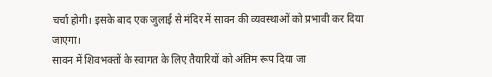चर्चा होगी। इसके बाद एक जुलाई से मंदिर में सावन की व्यवस्थाओं को प्रभावी कर दिया जाएगा।
सावन में शिवभक्तों के स्वागत के लिए तैयारियों को अंतिम रूप दिया जा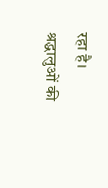रहा है। श्रद्धालुओं की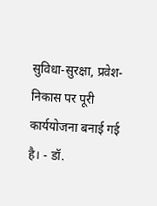सुविधा-सुरक्षा, प्रवेश-निकास पर पूरी कार्ययोजना बनाई गई है। - डॉ.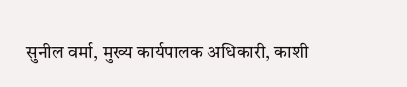सुनील वर्मा, मुख्य कार्यपालक अधिकारी, काशी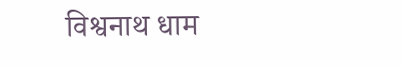विश्वनाथ धाम